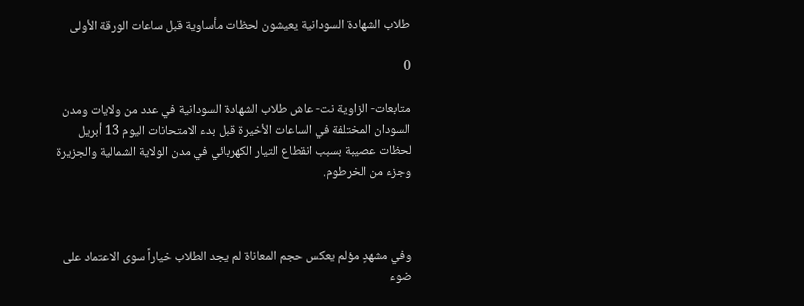طلاب الشهادة السودانية يعيشون لحظات مأساوية قبل ساعات الورقة الأولى

0

متابعات- الزاوية نت- عاش طلاب الشهادة السودانية في عدد من ولايات ومدن السودان المختلفة في الساعات الأخيرة قبل بدء الامتحانات اليوم 13 أبريل لحظات عصيبة بسبب انقطاع التيار الكهربائي في مدن الولاية الشمالية والجزيرة وجزء من الخرطوم.



وفي مشهدٍ مؤلم يعكس حجم المعاناة لم يجد الطلاب خياراً سوى الاعتماد على ضوء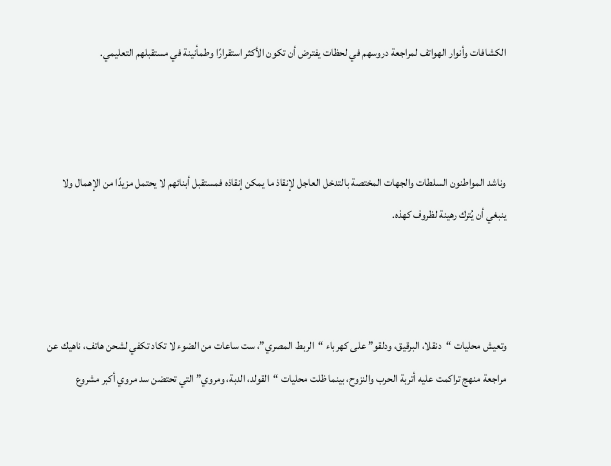الكشافات وأنوار الهواتف لمراجعة دروسهم في لحظات يفترض أن تكون الأكثر استقرارًا وطمأنينة في مستقبلهم التعليمي.



وناشد المواطنون السلطات والجهات المختصة بالتدخل العاجل لإنقاذ ما يمكن إنقاذه فمستقبل أبنائهم لا يحتمل مزيدًا من الإهمال ولا ينبغي أن يُترك رهينة لظروف كهذه.



وتعيش محليات “دنقلا، البرقيق، ودلقو” على كهرباء “الربط المصري”، ست ساعات من الضوء لا تكاد تكفي لشحن هاتف، ناهيك عن مراجعة منهج تراكمت عليه أتربة الحرب والنزوح، بينما ظلت محليات “القولد، الدبة، ومروي” التي تحتضن سد مروي أكبر مشروع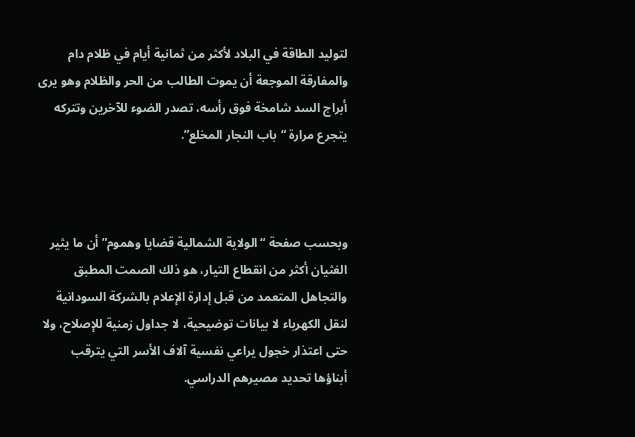لتوليد الطاقة في البلاد لأكثر من ثمانية أيام في ظلام دام والمفارقة الموجعة أن يموت الطالب من الحر والظلام وهو يرى أبراج السد شامخة فوق رأسه، تصدر الضوء للآخرين وتتركه يتجرع مرارة “باب النجار المخلع”.



وبحسب صفحة “الولاية الشمالية قضايا وهموم” أن ما يثير الغثيان أكثر من انقطاع التيار، هو ذلك الصمت المطبق والتجاهل المتعمد من قبل إدارة الإعلام بالشركة السودانية لنقل الكهرباء لا بيانات توضيحية، لا جداول زمنية للإصلاح، ولا حتى اعتذار خجول يراعي نفسية آلاف الأسر التي يترقب أبناؤها تحديد مصيرهم الدراسي.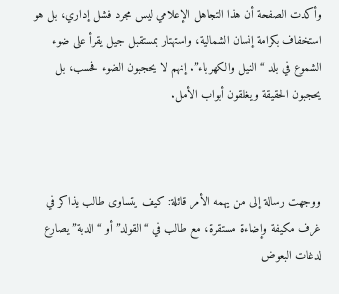وأكدت الصفحة أن هذا التجاهل الإعلامي ليس مجرد فشل إداري، بل هو استخفاف بكرامة إنسان الشمالية، واستهتار بمستقبل جيل يقرأ على ضوء الشموع في بلد “النيل والكهرباء”. إنهم لا يحجبون الضوء فحسب، بل يحجبون الحقيقة ويغلقون أبواب الأمل.



ووجهت رسالة إلى من يهمه الأمر قائلة: كيف يتساوى طالب يذاكر في غرف مكيفة وإضاءة مستقرة، مع طالب في “القولد” أو “الدبة” يصارع لدغات البعوض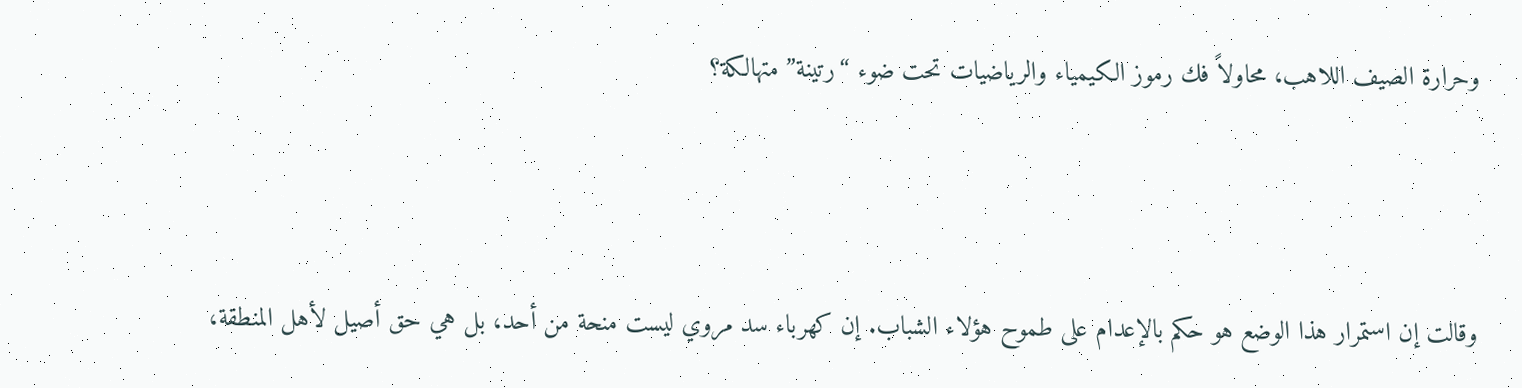وحرارة الصيف اللاهب، محاولاً فك رموز الكيمياء والرياضيات تحت ضوء “رتينة” متهالكة؟



وقالت إن استمرار هذا الوضع هو حكم بالإعدام على طموح هؤلاء الشباب. إن كهرباء سد مروي ليست منحة من أحد، بل هي حق أصيل لأهل المنطقة،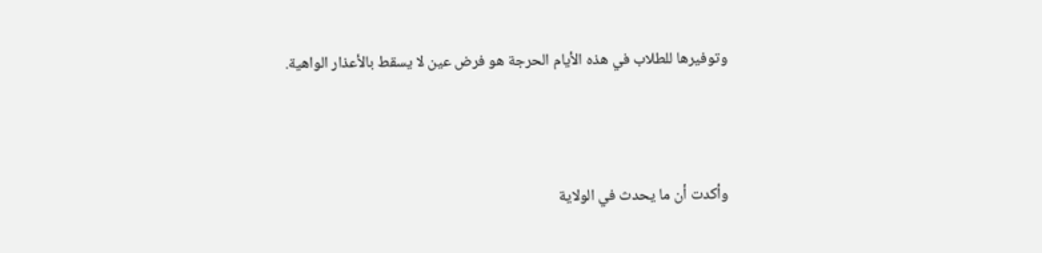وتوفيرها للطلاب في هذه الأيام الحرجة هو فرض عين لا يسقط بالأعذار الواهية.



وأكدت أن ما يحدث في الولاية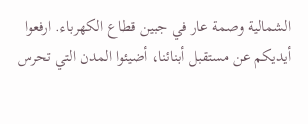الشمالية وصمة عار في جبين قطاع الكهرباء. ارفعوا أيديكم عن مستقبل أبنائنا، أضيئوا المدن التي تحرس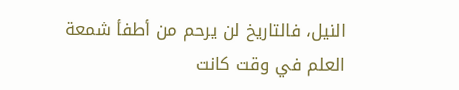النيل، فالتاريخ لن يرحم من أطفأ شمعة العلم في وقت كانت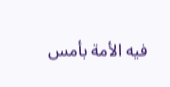فيه الأمة بأمس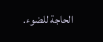الحاجة للضوء.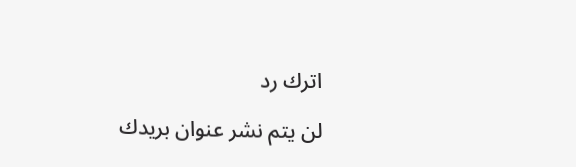اترك رد

لن يتم نشر عنوان بريدك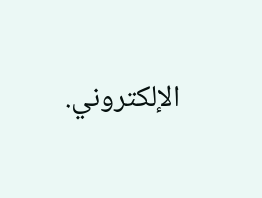الإلكتروني.